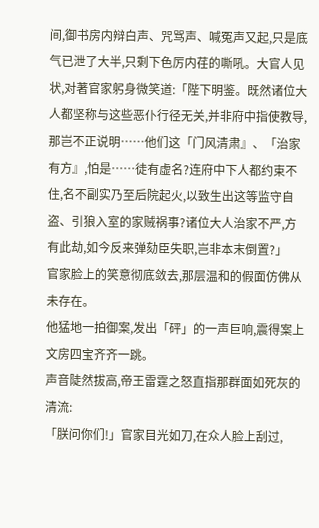间,御书房内辩白声、咒骂声、喊冤声又起,只是底气已泄了大半,只剩下色厉内荏的嘶吼。大官人见状,对著官家躬身微笑道:「陛下明鉴。既然诸位大人都坚称与这些恶仆行径无关,并非府中指使教导,那岂不正说明……他们这「门风清肃』、「治家有方』,怕是……徒有虚名?连府中下人都约束不住,名不副实乃至后院起火,以致生出这等监守自盗、引狼入室的家贼祸事?诸位大人治家不严,方有此劫,如今反来弹劾臣失职,岂非本末倒置?」
官家脸上的笑意彻底敛去,那层温和的假面仿佛从未存在。
他猛地一拍御案,发出「砰」的一声巨响,震得案上文房四宝齐齐一跳。
声音陡然拔高,帝王雷霆之怒直指那群面如死灰的清流:
「朕问你们!」官家目光如刀,在众人脸上刮过,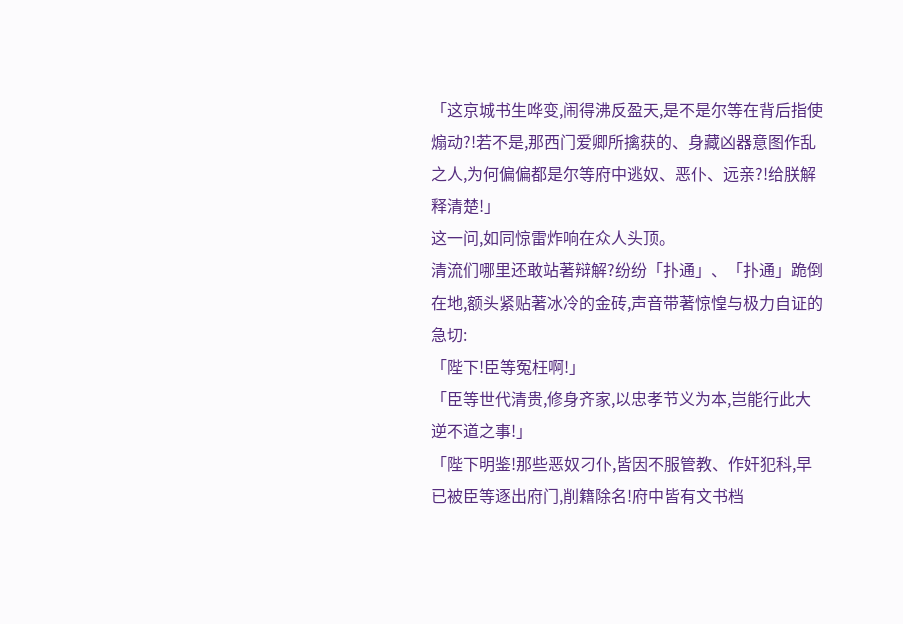「这京城书生哗变,闹得沸反盈天,是不是尔等在背后指使煽动?!若不是,那西门爱卿所擒获的、身藏凶器意图作乱之人,为何偏偏都是尔等府中逃奴、恶仆、远亲?!给朕解释清楚!」
这一问,如同惊雷炸响在众人头顶。
清流们哪里还敢站著辩解?纷纷「扑通」、「扑通」跪倒在地,额头紧贴著冰冷的金砖,声音带著惊惶与极力自证的急切:
「陛下!臣等冤枉啊!」
「臣等世代清贵,修身齐家,以忠孝节义为本,岂能行此大逆不道之事!」
「陛下明鉴!那些恶奴刁仆,皆因不服管教、作奸犯科,早已被臣等逐出府门,削籍除名!府中皆有文书档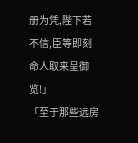册为凭,陛下若不信,臣等即刻命人取来呈御览!」
「至于那些远房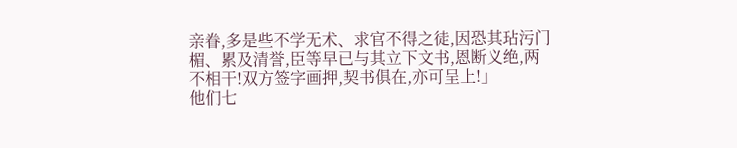亲眷,多是些不学无术、求官不得之徒,因恐其玷污门楣、累及清誉,臣等早已与其立下文书,恩断义绝,两不相干!双方签字画押,契书俱在,亦可呈上!」
他们七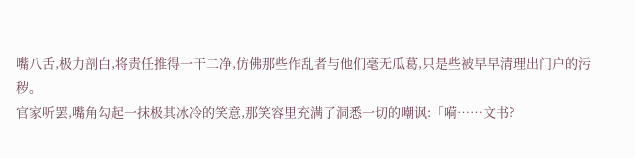嘴八舌,极力剖白,将责任推得一干二净,仿佛那些作乱者与他们毫无瓜葛,只是些被早早清理出门户的污秽。
官家听罢,嘴角勾起一抹极其冰冷的笑意,那笑容里充满了洞悉一切的嘲讽:「嗬……文书?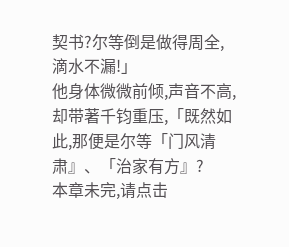契书?尔等倒是做得周全,滴水不漏!」
他身体微微前倾,声音不高,却带著千钧重压,「既然如此,那便是尔等「门风清肃』、「治家有方』?
本章未完,请点击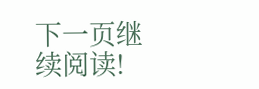下一页继续阅读!